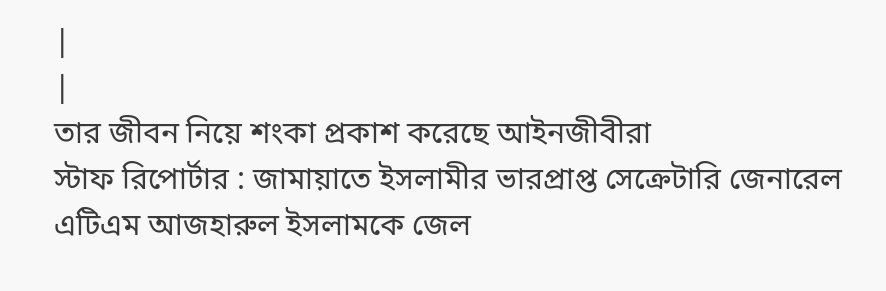|
|
তার জীবন নিয়ে শংকা প্রকাশ করেছে আইনজীবীরা
স্টাফ রিপোর্টার : জামায়াতে ইসলামীর ভারপ্রাপ্ত সেক্রেটারি জেনারেল এটিএম আজহারুল ইসলামকে জেল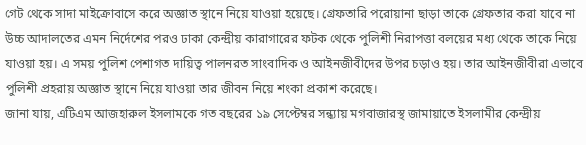গেট থেকে সাদা মাইক্রোবাসে করে অজ্ঞাত স্থানে নিয়ে যাওয়া হয়েছে। গ্রেফতারি পরোয়ানা ছাড়া তাকে গ্রেফতার করা যাবে না উচ্চ আদালতের এমন নির্দেশের পরও ঢাকা কেন্দ্রীয় কারাগারের ফটক থেকে পুলিশী নিরাপত্তা বলয়ের মধ্য থেকে তাকে নিয়ে যাওয়া হয়। এ সময় পুলিশ পেশাগত দায়িত্ব পালনরত সাংবাদিক ও আইনজীবীদের উপর চড়াও হয়। তার আইনজীবীরা এভাবে পুলিশী প্রহরায় অজ্ঞাত স্থানে নিয়ে যাওয়া তার জীবন নিয়ে শংকা প্রকাশ করেছে।
জানা যায়, এটিএম আজহারুল ইসলামকে গত বছরের ১৯ সেপ্টেম্বর সন্ধ্যায় মগবাজারস্থ জামায়াতে ইসলামীর কেন্দ্রীয়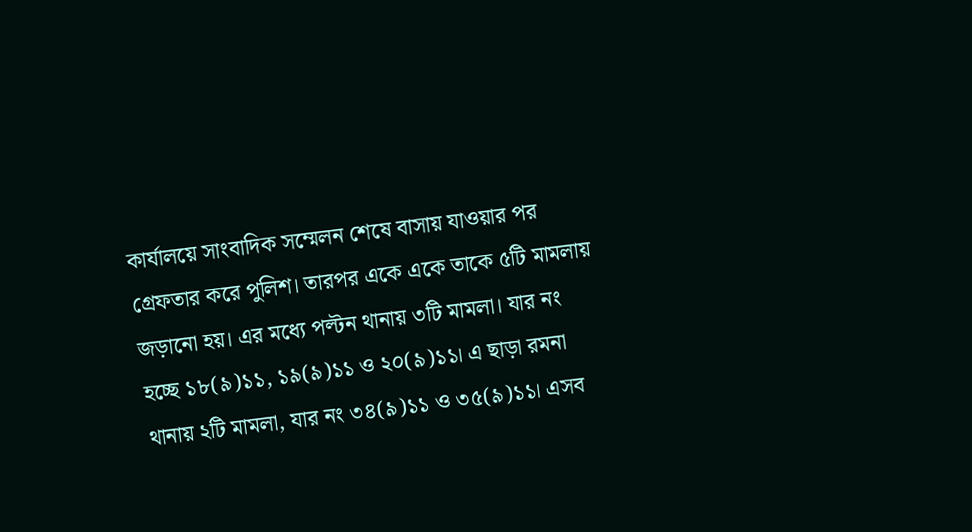কার্যালয়ে সাংবাদিক সম্মেলন শেষে বাসায় যাওয়ার পর গ্রেফতার করে পুলিশ। তারপর একে একে তাকে ৫টি মামলায় জড়ানো হয়। এর মধ্যে পল্টন থানায় ৩টি মামলা। যার নং হচ্ছে ১৮(৯)১১, ১৯(৯)১১ ও ২০(৯)১১। এ ছাড়া রমনা থানায় ২টি মামলা, যার নং ৩৪(৯)১১ ও ৩৫(৯)১১। এসব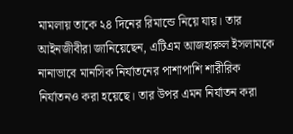মামলায় তাকে ২৪ দিনের রিমান্ডে নিয়ে যায়। তার আইনজীবীরা জানিয়েছেন, এটিএম আজহারুল ইসলামকে নানাভাবে মানসিক নির্যাতনের পাশাপাশি শারীরিক নির্যাতনও করা হয়েছে। তার উপর এমন নির্যাতন করা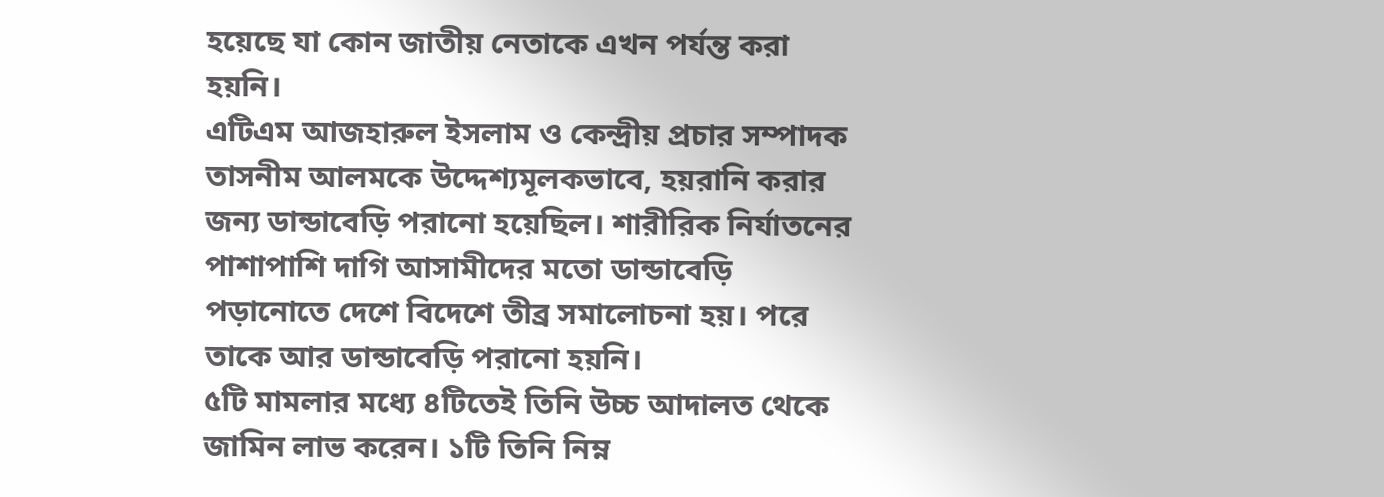হয়েছে যা কোন জাতীয় নেতাকে এখন পর্যন্ত করা হয়নি।
এটিএম আজহারুল ইসলাম ও কেন্দ্রীয় প্রচার সম্পাদক তাসনীম আলমকে উদ্দেশ্যমূলকভাবে, হয়রানি করার জন্য ডান্ডাবেড়ি পরানো হয়েছিল। শারীরিক নির্যাতনের পাশাপাশি দাগি আসামীদের মতো ডান্ডাবেড়ি পড়ানোতে দেশে বিদেশে তীব্র সমালোচনা হয়। পরে তাকে আর ডান্ডাবেড়ি পরানো হয়নি।
৫টি মামলার মধ্যে ৪টিতেই তিনি উচ্চ আদালত থেকে জামিন লাভ করেন। ১টি তিনি নিম্ন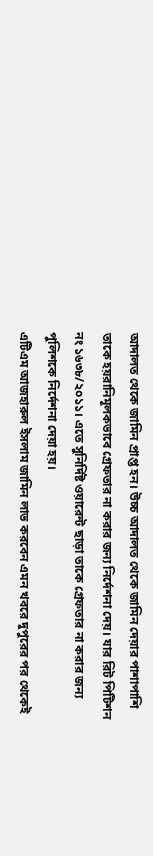আদালত থেকে জামিন প্রাপ্ত হন। উচ্চ আদালত থেকে জামিন দেয়ার পাশাপাশি তাকে হয়রানিমূলকভাবে গ্রেফতার না করার জন্য নির্দেশনা দেয়। যার রিট পিটিশন নং ১৬৩৮/২০১১। এতে সুনির্দিষ্ট ওয়ারেন্ট ছাড়া তাকে গ্রেফতার না করার জন্য পুলিশকে নির্দেশনা দেয়া হয়।
এটিএম আজহারুল ইসলাম জামিন লাভ করবেন এমন খবরে দুপুরের পর থেকেই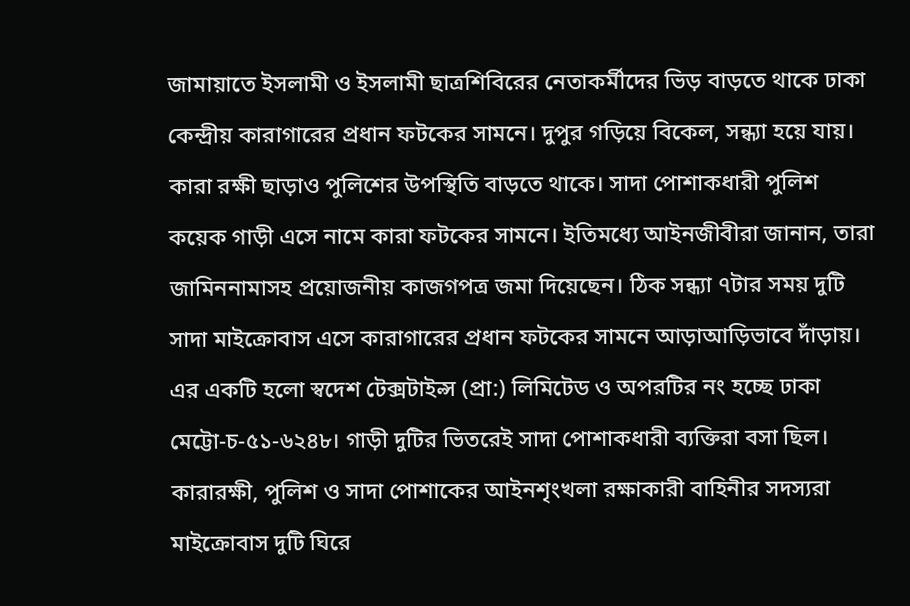জামায়াতে ইসলামী ও ইসলামী ছাত্রশিবিরের নেতাকর্মীদের ভিড় বাড়তে থাকে ঢাকা কেন্দ্রীয় কারাগারের প্রধান ফটকের সামনে। দুপুর গড়িয়ে বিকেল, সন্ধ্যা হয়ে যায়। কারা রক্ষী ছাড়াও পুলিশের উপস্থিতি বাড়তে থাকে। সাদা পোশাকধারী পুলিশ কয়েক গাড়ী এসে নামে কারা ফটকের সামনে। ইতিমধ্যে আইনজীবীরা জানান, তারা জামিননামাসহ প্রয়োজনীয় কাজগপত্র জমা দিয়েছেন। ঠিক সন্ধ্যা ৭টার সময় দুটি সাদা মাইক্রোবাস এসে কারাগারের প্রধান ফটকের সামনে আড়াআড়িভাবে দাঁড়ায়। এর একটি হলো স্বদেশ টেক্সটাইল্স (প্রা:) লিমিটেড ও অপরটির নং হচ্ছে ঢাকা মেট্টো-চ-৫১-৬২৪৮। গাড়ী দুটির ভিতরেই সাদা পোশাকধারী ব্যক্তিরা বসা ছিল। কারারক্ষী, পুলিশ ও সাদা পোশাকের আইনশৃংখলা রক্ষাকারী বাহিনীর সদস্যরা মাইক্রোবাস দুটি ঘিরে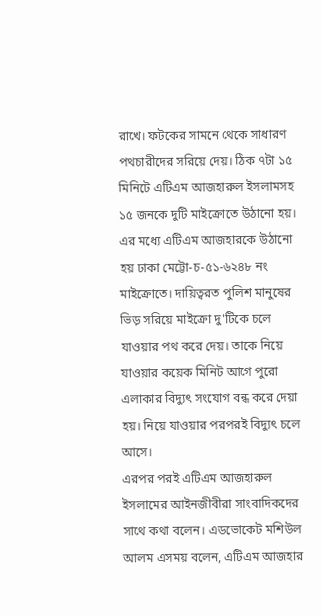রাখে। ফটকের সামনে থেকে সাধারণ পথচারীদের সরিয়ে দেয়। ঠিক ৭টা ১৫ মিনিটে এটিএম আজহারুল ইসলামসহ ১৫ জনকে দুটি মাইক্রোতে উঠানো হয়। এর মধ্যে এটিএম আজহারকে উঠানো হয় ঢাকা মেট্টো-চ-৫১-৬২৪৮ নং মাইক্রোতে। দায়িত্বরত পুলিশ মানুষের ভিড় সরিয়ে মাইক্রো দু'টিকে চলে যাওয়ার পথ করে দেয়। তাকে নিয়ে যাওয়ার কয়েক মিনিট আগে পুরো এলাকার বিদ্যুৎ সংযোগ বন্ধ করে দেয়া হয়। নিয়ে যাওয়ার পরপরই বিদ্যুৎ চলে আসে।
এরপর পরই এটিএম আজহারুল ইসলামের আইনজীবীরা সাংবাদিকদের সাথে কথা বলেন। এডভোকেট মশিউল আলম এসময় বলেন, এটিএম আজহার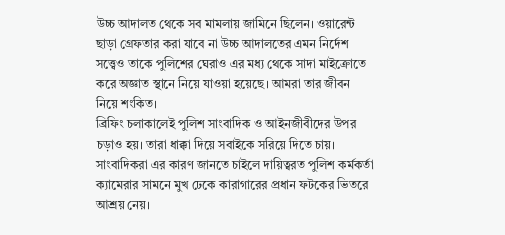উচ্চ আদালত থেকে সব মামলায় জামিনে ছিলেন। ওয়ারেন্ট ছাড়া গ্রেফতার করা যাবে না উচ্চ আদালতের এমন নির্দেশ সত্ত্বেও তাকে পুলিশের ঘেরাও এর মধ্য থেকে সাদা মাইক্রোতে করে অজ্ঞাত স্থানে নিয়ে যাওয়া হয়েছে। আমরা তার জীবন নিয়ে শংকিত।
ব্রিফিং চলাকালেই পুলিশ সাংবাদিক ও আইনজীবীদের উপর চড়াও হয়। তারা ধাক্কা দিয়ে সবাইকে সরিয়ে দিতে চায়। সাংবাদিকরা এর কারণ জানতে চাইলে দায়িত্বরত পুলিশ কর্মকর্তা ক্যামেরার সামনে মুখ ঢেকে কারাগারের প্রধান ফটকের ভিতরে আশ্রয় নেয়।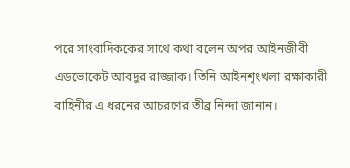পরে সাংবাদিককের সাথে কথা বলেন অপর আইনজীবী এডভোকেট আবদুর রাজ্জাক। তিনি আইনশৃংখলা রক্ষাকারী বাহিনীর এ ধরনের আচরণের তীব্র নিন্দা জানান।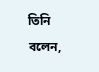তিনি বলেন,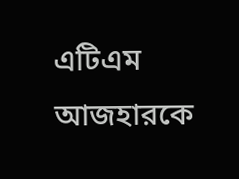এটিএম আজহারকে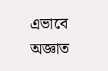এভাবে অজ্ঞাত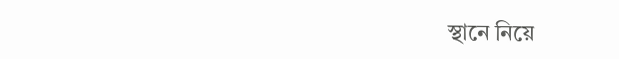স্থানে নিয়ে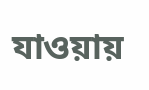যাওয়ায়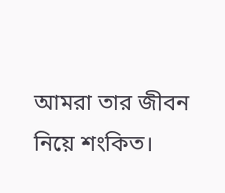আমরা তার জীবন নিয়ে শংকিত।